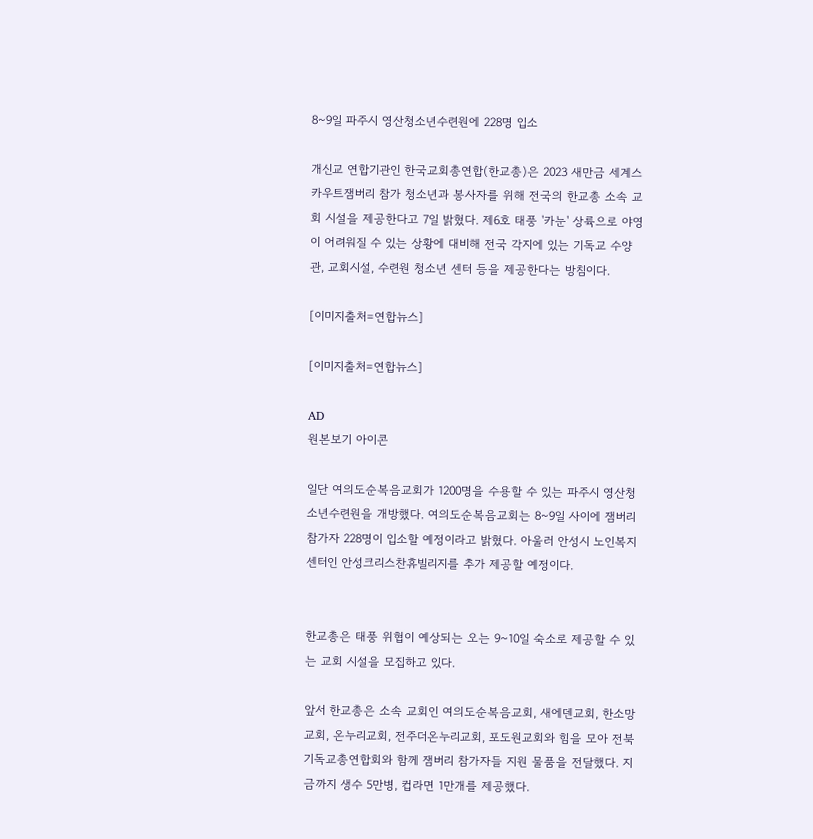8~9일 파주시 영산청소년수련원에 228명 입소

개신교 연합기관인 한국교회총연합(한교총)은 2023 새만금 세계스카우트잼버리 참가 청소년과 봉사자를 위해 전국의 한교총 소속 교회 시설을 제공한다고 7일 밝혔다. 제6호 태풍 '카눈' 상륙으로 야영이 어려워질 수 있는 상황에 대비해 전국 각지에 있는 기독교 수양관, 교회시설, 수련원 청소년 센터 등을 제공한다는 방침이다.

[이미지출처=연합뉴스]

[이미지출처=연합뉴스]

AD
원본보기 아이콘

일단 여의도순복음교회가 1200명을 수용할 수 있는 파주시 영산청소년수련원을 개방했다. 여의도순복음교회는 8~9일 사이에 잼버리 참가자 228명이 입소할 예정이라고 밝혔다. 아울러 안성시 노인복지센터인 안성크리스찬휴빌리지를 추가 제공할 예정이다.


한교총은 태풍 위협이 예상되는 오는 9~10일 숙소로 제공할 수 있는 교회 시설을 모집하고 있다.

앞서 한교총은 소속 교회인 여의도순복음교회, 새에덴교회, 한소망교회, 온누리교회, 전주더온누리교회, 포도원교회와 힘을 모아 전북기독교총연합회와 함께 잼버리 참가자들 지원 물품을 전달했다. 지금까지 생수 5만병, 컵라면 1만개를 제공했다.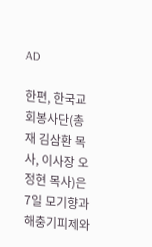AD

한편, 한국교회봉사단(총재 김삼환 목사, 이사장 오정현 목사)은 7일 모기향과 해충기피제와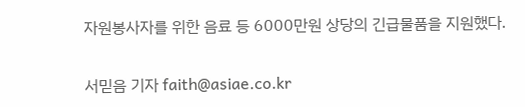자원봉사자를 위한 음료 등 6000만원 상당의 긴급물품을 지원했다.

서믿음 기자 faith@asiae.co.kr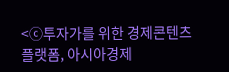<ⓒ투자가를 위한 경제콘텐츠 플랫폼, 아시아경제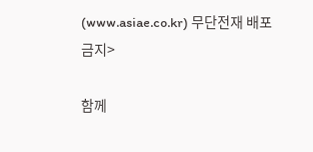(www.asiae.co.kr) 무단전재 배포금지>

함께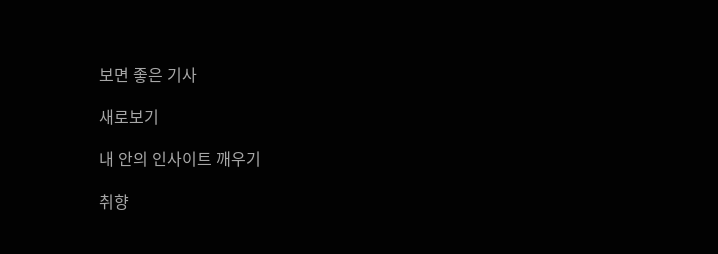보면 좋은 기사

새로보기

내 안의 인사이트 깨우기

취향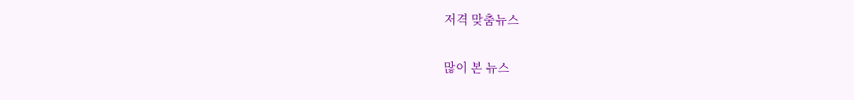저격 맞춤뉴스

많이 본 뉴스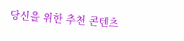당신을 위한 추천 콘텐츠